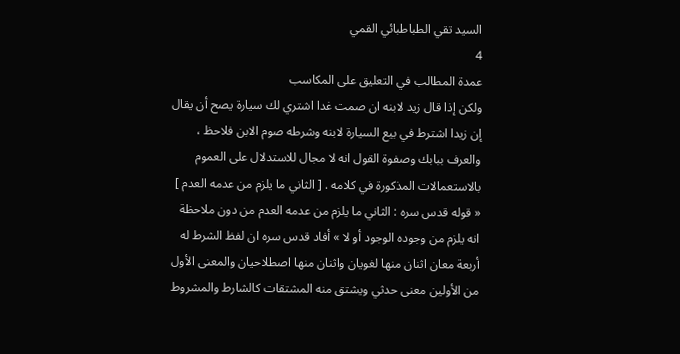السيد تقي الطباطبائي القمي
4
عمدة المطالب في التعليق على المكاسب
ولكن إذا قال زيد لابنه ان صمت غدا اشتري لك سيارة يصح أن يقال إن زيدا اشترط في بيع السيارة لابنه وشرطه صوم الابن فلاحظ ، والعرف ببابك وصفوة القول انه لا مجال للاستدلال على العموم بالاستعمالات المذكورة في كلامه . [ الثاني ما يلزم من عدمه العدم ] « قوله قدس سره : الثاني ما يلزم من عدمه العدم من دون ملاحظة انه يلزم من وجوده الوجود أو لا » أفاد قدس سره ان لفظ الشرط له أربعة معان اثنان منها لغويان واثنان منها اصطلاحيان والمعنى الأول من الأولين معنى حدثي ويشتق منه المشتقات كالشارط والمشروط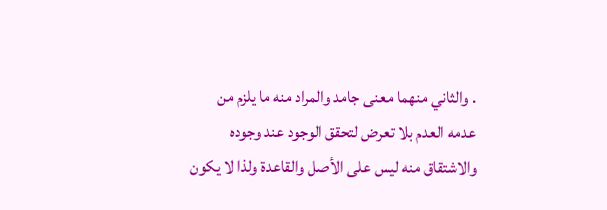. والثاني منهما معنى جامد والمراد منه ما يلزم من عدمه العدم بلا تعرض لتحقق الوجود عند وجوده والاشتقاق منه ليس على الأصل والقاعدة ولذا لا يكون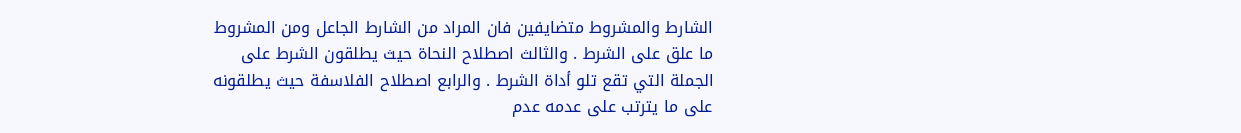الشارط والمشروط متضايفين فان المراد من الشارط الجاعل ومن المشروط ما علق على الشرط . والثالث اصطلاح النحاة حيث يطلقون الشرط على الجملة التي تقع تلو أداة الشرط . والرابع اصطلاح الفلاسفة حيث يطلقونه على ما يترتب على عدمه عدم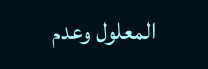المعلول وعدم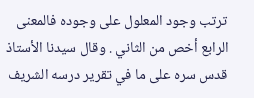ترتب وجود المعلول على وجوده فالمعنى الرابع أخص من الثاني . وقال سيدنا الأستاذ قدس سره على ما في تقرير درسه الشريف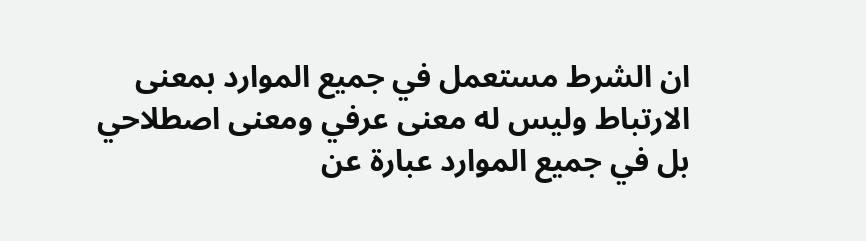ان الشرط مستعمل في جميع الموارد بمعنى الارتباط وليس له معنى عرفي ومعنى اصطلاحي بل في جميع الموارد عبارة عن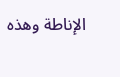الإناطة وهذه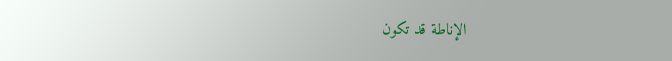الإناطة قد تكون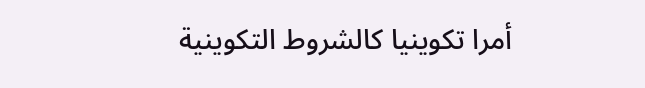أمرا تكوينيا كالشروط التكوينية